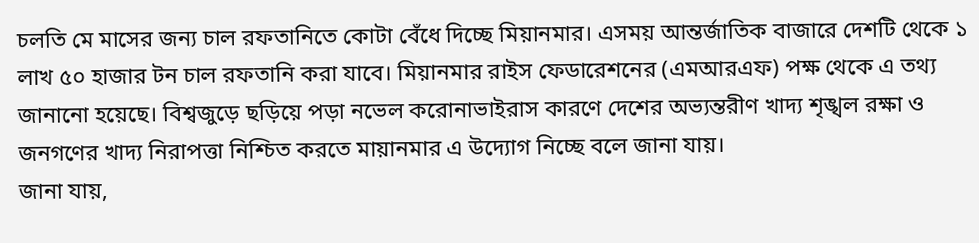চলতি মে মাসের জন্য চাল রফতানিতে কোটা বেঁধে দিচ্ছে মিয়ানমার। এসময় আন্তর্জাতিক বাজারে দেশটি থেকে ১ লাখ ৫০ হাজার টন চাল রফতানি করা যাবে। মিয়ানমার রাইস ফেডারেশনের (এমআরএফ) পক্ষ থেকে এ তথ্য জানানো হয়েছে। বিশ্বজুড়ে ছড়িয়ে পড়া নভেল করোনাভাইরাস কারণে দেশের অভ্যন্তরীণ খাদ্য শৃঙ্খল রক্ষা ও জনগণের খাদ্য নিরাপত্তা নিশ্চিত করতে মায়ানমার এ উদ্যোগ নিচ্ছে বলে জানা যায়।
জানা যায়,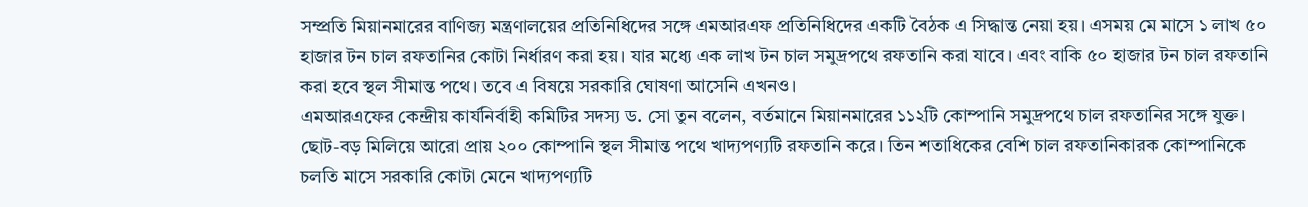সম্প্রতি মিয়ানমারের বাণিজ্য মন্ত্রণালয়ের প্রতিনিধিদের সঙ্গে এমআরএফ প্রতিনিধিদের একটি বৈঠক এ সিদ্ধান্ত নেয়া হয়। এসময় মে মাসে ১ লাখ ৫০ হাজার টন চাল রফতানির কোটা নির্ধারণ করা হয়। যার মধ্যে এক লাখ টন চাল সমুদ্রপথে রফতানি করা যাবে। এবং বাকি ৫০ হাজার টন চাল রফতানি করা হবে স্থল সীমান্ত পথে। তবে এ বিষয়ে সরকারি ঘোষণা আসেনি এখনও।
এমআরএফের কেন্দ্রীয় কার্যনির্বাহী কমিটির সদস্য ড. সো তুন বলেন, বর্তমানে মিয়ানমারের ১১২টি কোম্পানি সমুদ্রপথে চাল রফতানির সঙ্গে যুক্ত। ছোট-বড় মিলিয়ে আরো প্রায় ২০০ কোম্পানি স্থল সীমান্ত পথে খাদ্যপণ্যটি রফতানি করে। তিন শতাধিকের বেশি চাল রফতানিকারক কোম্পানিকে চলতি মাসে সরকারি কোটা মেনে খাদ্যপণ্যটি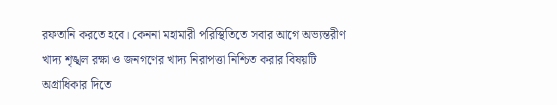রফতানি করতে হবে। কেননা মহামারী পরিস্থিতিতে সবার আগে অভ্যন্তরীণ খাদ্য শৃঙ্খল রক্ষা ও জনগণের খাদ্য নিরাপত্তা নিশ্চিত করার বিষয়টি অগ্রাধিকার দিতে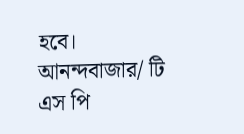হবে।
আনন্দবাজার/ টি এস পি